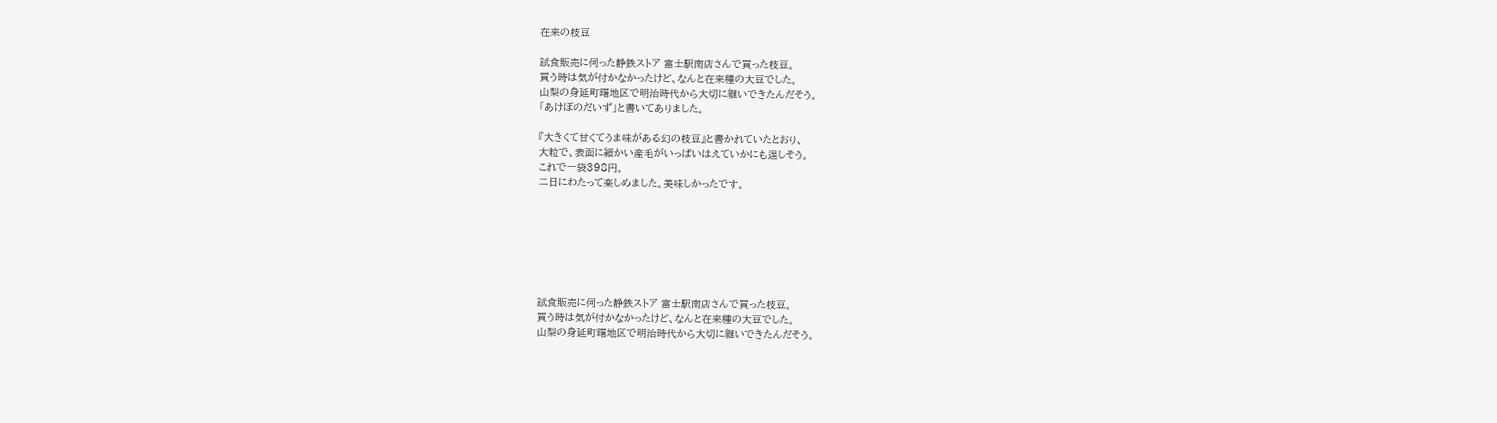在来の枝豆

試食販売に伺った静鉄ストア 富士駅南店さんで買った枝豆。
買う時は気が付かなかったけど、なんと在来種の大豆でした。
山梨の身延町曙地区で明治時代から大切に継いできたんだそう。
「あけぼのだいず」と書いてありました。

『大きくて甘くてうま味がある幻の枝豆』と書かれていたとおり、
大粒で、表面に細かい産毛がいっぱいはえていかにも逞しそう。
これで一袋398円。
二日にわたって楽しめました。美味しかったです。







試食販売に伺った静鉄ストア 富士駅南店さんで買った枝豆。
買う時は気が付かなかったけど、なんと在来種の大豆でした。
山梨の身延町曙地区で明治時代から大切に継いできたんだそう。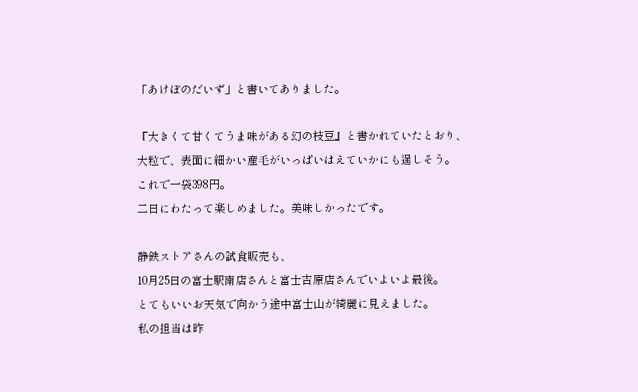「あけぼのだいず」と書いてありました。

『大きくて甘くてうま味がある幻の枝豆』と書かれていたとおり、
大粒で、表面に細かい産毛がいっぱいはえていかにも逞しそう。
これで一袋398円。
二日にわたって楽しめました。美味しかったです。

静鉄ストアさんの試食販売も、
10月25日の富士駅南店さんと富士吉原店さんでいよいよ最後。
とてもいいお天気で向かう途中富士山が綺麗に見えました。
私の担当は昨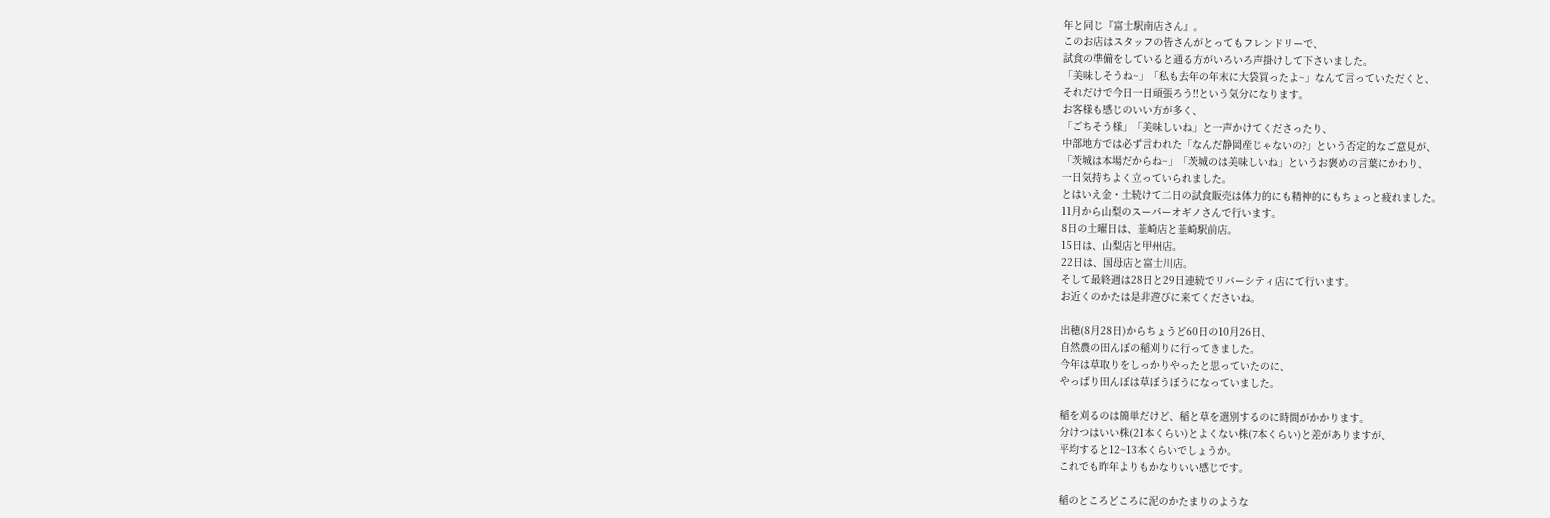年と同じ『富士駅南店さん』。
このお店はスタッフの皆さんがとってもフレンドリーで、
試食の準備をしていると通る方がいろいろ声掛けして下さいました。
「美味しそうね~」「私も去年の年末に大袋買ったよ~」なんて言っていただくと、
それだけで今日一日頑張ろう!!という気分になります。
お客様も感じのいい方が多く、
「ごちそう様」「美味しいね」と一声かけてくださったり、
中部地方では必ず言われた「なんだ静岡産じゃないの?」という否定的なご意見が、
「茨城は本場だからね~」「茨城のは美味しいね」というお褒めの言葉にかわり、
一日気持ちよく立っていられました。
とはいえ金・土続けて二日の試食販売は体力的にも精神的にもちょっと疲れました。
11月から山梨のスーパーオギノさんで行います。
8日の土曜日は、韮崎店と韮崎駅前店。
15日は、山梨店と甲州店。
22日は、国母店と富士川店。
そして最終週は28日と29日連続でリバーシティ店にて行います。
お近くのかたは是非遊びに来てくださいね。

出穂(8月28日)からちょうど60日の10月26日、
自然農の田んぼの稲刈りに行ってきました。
今年は草取りをしっかりやったと思っていたのに、
やっぱり田んぼは草ぼうぼうになっていました。

稲を刈るのは簡単だけど、稲と草を選別するのに時間がかかります。
分けつはいい株(21本くらい)とよくない株(7本くらい)と差がありますが、
平均すると12~13本くらいでしょうか。
これでも昨年よりもかなりいい感じです。

稲のところどころに泥のかたまりのような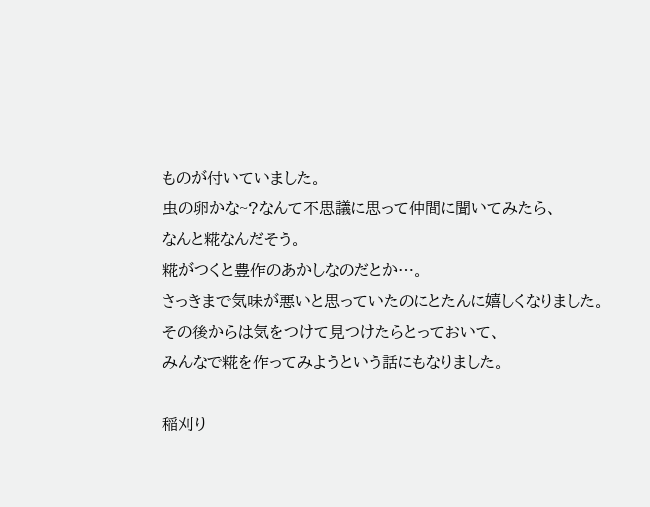ものが付いていました。
虫の卵かな~?なんて不思議に思って仲間に聞いてみたら、
なんと糀なんだそう。
糀がつくと豊作のあかしなのだとか…。
さっきまで気味が悪いと思っていたのにとたんに嬉しくなりました。
その後からは気をつけて見つけたらとっておいて、
みんなで糀を作ってみようという話にもなりました。

稲刈り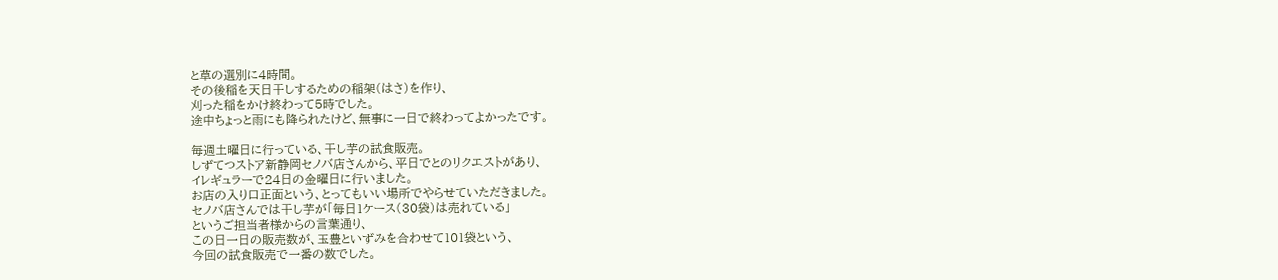と草の選別に4時間。
その後稲を天日干しするための稲架(はさ)を作り、
刈った稲をかけ終わって5時でした。
途中ちょっと雨にも降られたけど、無事に一日で終わってよかったです。

毎週土曜日に行っている、干し芋の試食販売。
しずてつストア新静岡セノバ店さんから、平日でとのリクエストがあり、
イレギュラーで24日の金曜日に行いました。
お店の入り口正面という、とってもいい場所でやらせていただきました。
セノバ店さんでは干し芋が「毎日1ケース(30袋)は売れている」
というご担当者様からの言葉通り、
この日一日の販売数が、玉豊といずみを合わせて101袋という、
今回の試食販売で一番の数でした。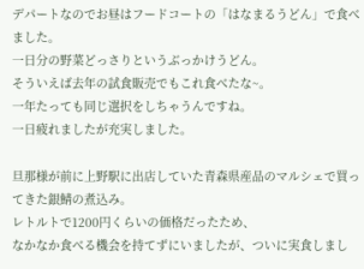デパートなのでお昼はフードコートの「はなまるうどん」で食べました。
一日分の野菜どっさりというぶっかけうどん。
そういえば去年の試食販売でもこれ食べたな~。
一年たっても同じ選択をしちゃうんですね。
一日疲れましたが充実しました。

旦那様が前に上野駅に出店していた青森県産品のマルシェで買ってきた銀鯖の煮込み。
レトルトで1200円くらいの価格だったため、
なかなか食べる機会を持てずにいましたが、ついに実食しまし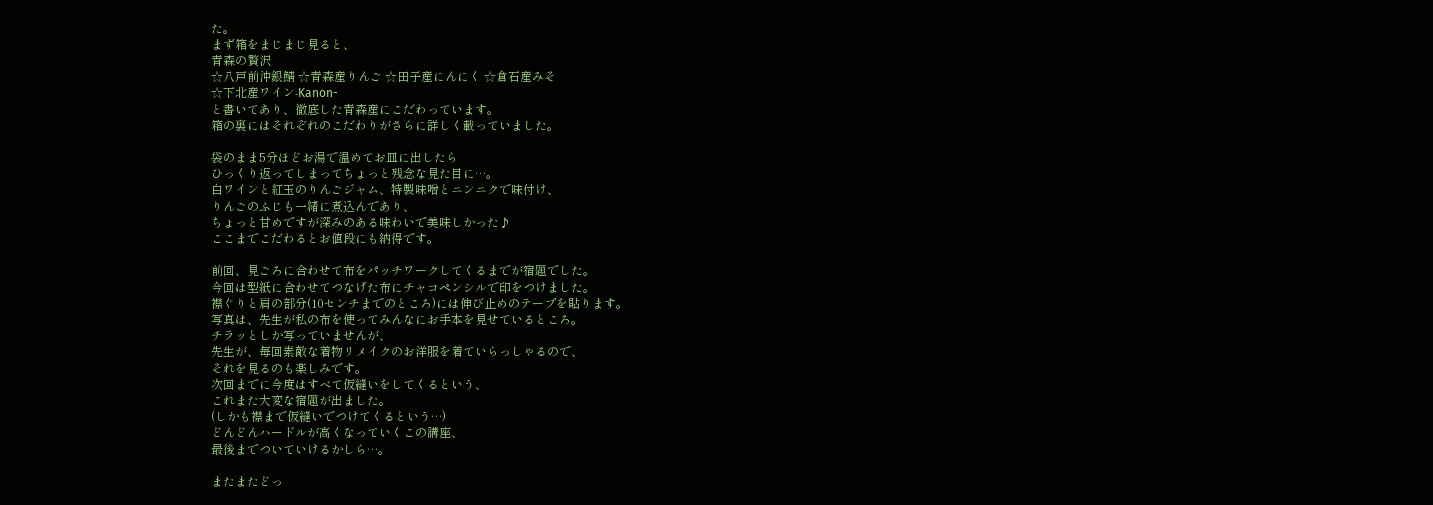た。
まず箱をまじまじ見ると、
青森の贅沢
☆八戸前沖銀鯖 ☆青森産りんご ☆田子産にんにく ☆倉石産みそ
☆下北産ワイン-Kanon-
と書いてあり、徹底した青森産にこだわっています。
箱の裏にはそれぞれのこだわりがさらに詳しく載っていました。

袋のまま5分ほどお湯で温めてお皿に出したら
ひっくり返ってしまってちょっと残念な見た目に…。
白ワインと紅玉のりんごジャム、特製味噌とニンニクで味付け、
りんごのふじも一緒に煮込んであり、
ちょっと甘めですが深みのある味わいで美味しかった♪
ここまでこだわるとお値段にも納得です。

前回、見ごろに合わせて布をパッチワークしてくるまでが宿題でした。
今回は型紙に合わせてつなげた布にチャコペンシルで印をつけました。
襟ぐりと肩の部分(10センチまでのところ)には伸び止めのテープを貼ります。
写真は、先生が私の布を使ってみんなにお手本を見せているところ。
チラッとしか写っていませんが、
先生が、毎回素敵な着物リメイクのお洋服を着ていらっしゃるので、
それを見るのも楽しみです。
次回までに今度はすべて仮縫いをしてくるという、
これまた大変な宿題が出ました。
(しかも襟まで仮縫いでつけてくるという…)
どんどんハードルが高くなっていくこの講座、
最後までついていけるかしら…。

またまたどっ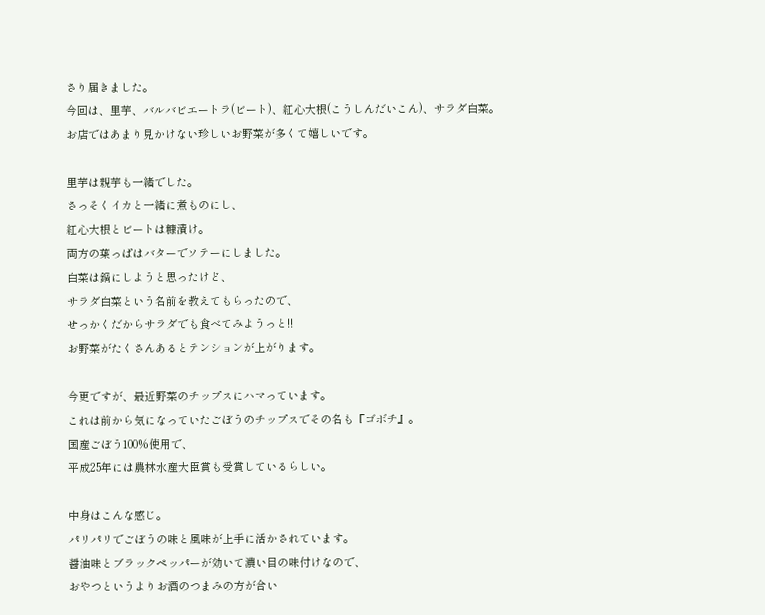さり届きました。
今回は、里芋、バルバビエートラ(ビート)、紅心大根(こうしんだいこん)、サラダ白菜。
お店ではあまり見かけない珍しいお野菜が多くて嬉しいです。

里芋は親芋も一緒でした。
さっそくイカと一緒に煮ものにし、
紅心大根とビートは糠漬け。
両方の葉っぱはバターでソテーにしました。
白菜は鍋にしようと思ったけど、
サラダ白菜という名前を教えてもらったので、
せっかくだからサラダでも食べてみようっと!!
お野菜がたくさんあるとテンションが上がります。

今更ですが、最近野菜のチップスにハマっています。
これは前から気になっていたごぼうのチップスでその名も『ゴボチ』。
国産ごぼう100%使用で、
平成25年には農林水産大臣賞も受賞しているらしい。

中身はこんな感じ。
パリパリでごぼうの味と風味が上手に活かされています。
醤油味とブラックペッパーが効いて濃い目の味付けなので、
おやつというよりお酒のつまみの方が合い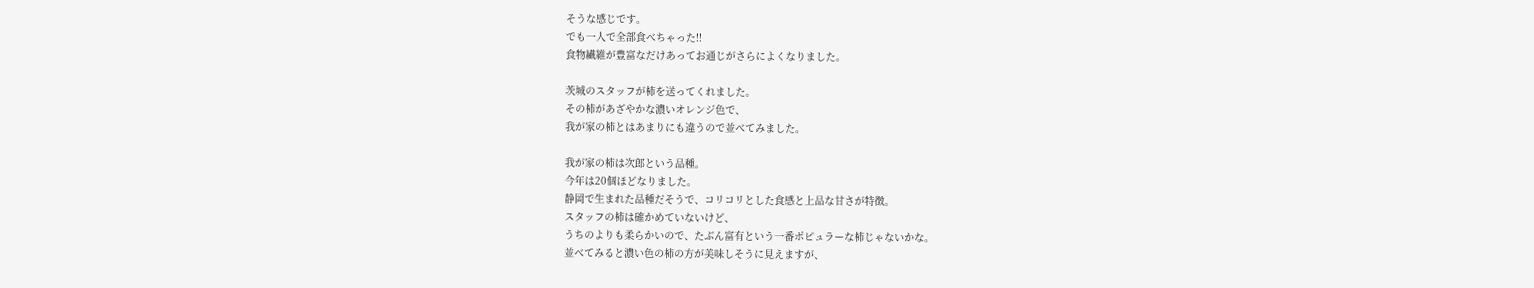そうな感じです。
でも一人で全部食べちゃった!!
食物繊維が豊富なだけあってお通じがさらによくなりました。

茨城のスタッフが柿を送ってくれました。
その柿があざやかな濃いオレンジ色で、
我が家の柿とはあまりにも違うので並べてみました。

我が家の柿は次郎という品種。
今年は20個ほどなりました。
静岡で生まれた品種だそうで、コリコリとした食感と上品な甘さが特徴。
スタッフの柿は確かめていないけど、
うちのよりも柔らかいので、たぶん富有という一番ポピュラーな柿じゃないかな。
並べてみると濃い色の柿の方が美味しそうに見えますが、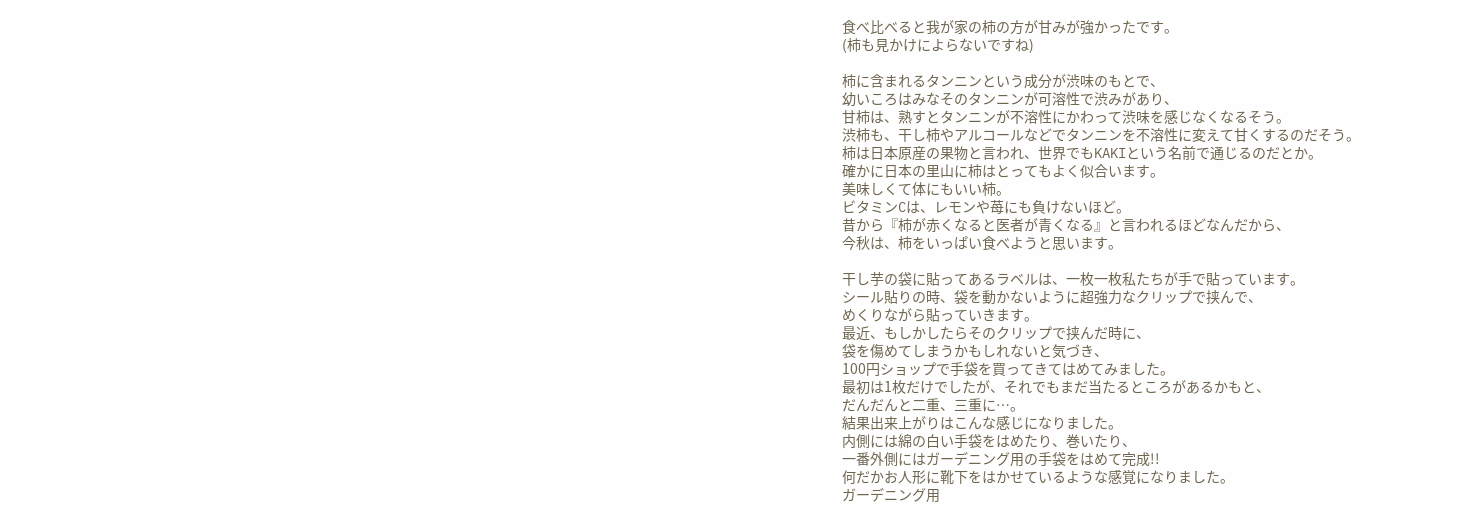食べ比べると我が家の柿の方が甘みが強かったです。
(柿も見かけによらないですね)

柿に含まれるタンニンという成分が渋味のもとで、
幼いころはみなそのタンニンが可溶性で渋みがあり、
甘柿は、熟すとタンニンが不溶性にかわって渋味を感じなくなるそう。
渋柿も、干し柿やアルコールなどでタンニンを不溶性に変えて甘くするのだそう。
柿は日本原産の果物と言われ、世界でもKAKIという名前で通じるのだとか。
確かに日本の里山に柿はとってもよく似合います。
美味しくて体にもいい柿。
ビタミンCは、レモンや苺にも負けないほど。
昔から『柿が赤くなると医者が青くなる』と言われるほどなんだから、
今秋は、柿をいっぱい食べようと思います。

干し芋の袋に貼ってあるラベルは、一枚一枚私たちが手で貼っています。
シール貼りの時、袋を動かないように超強力なクリップで挟んで、
めくりながら貼っていきます。
最近、もしかしたらそのクリップで挟んだ時に、
袋を傷めてしまうかもしれないと気づき、
100円ショップで手袋を買ってきてはめてみました。
最初は1枚だけでしたが、それでもまだ当たるところがあるかもと、
だんだんと二重、三重に…。
結果出来上がりはこんな感じになりました。
内側には綿の白い手袋をはめたり、巻いたり、
一番外側にはガーデニング用の手袋をはめて完成!!
何だかお人形に靴下をはかせているような感覚になりました。
ガーデニング用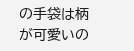の手袋は柄が可愛いの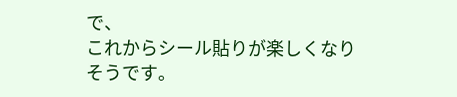で、
これからシール貼りが楽しくなりそうです。